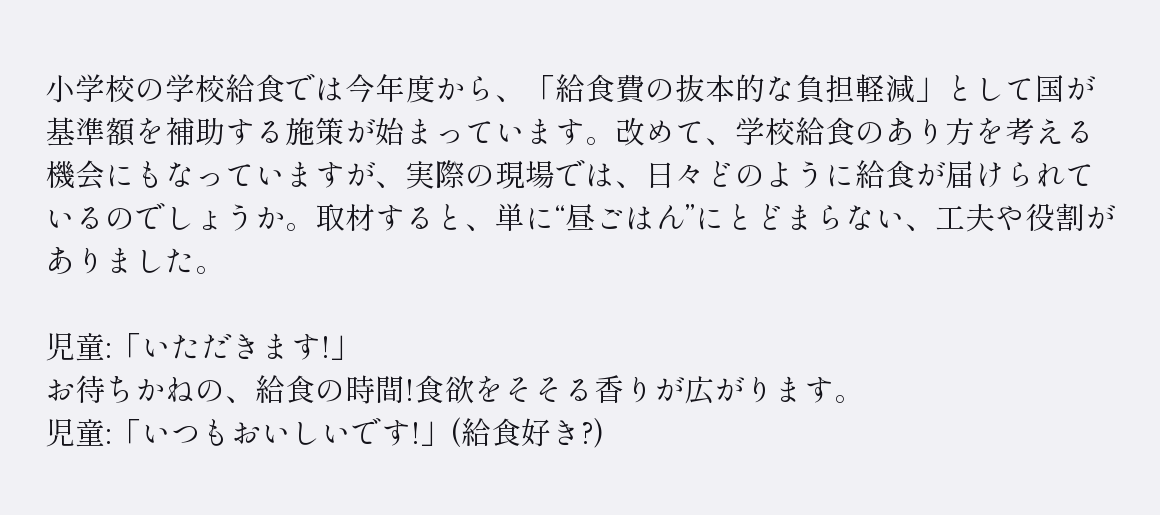小学校の学校給食では今年度から、「給食費の抜本的な負担軽減」として国が基準額を補助する施策が始まっています。改めて、学校給食のあり方を考える機会にもなっていますが、実際の現場では、日々どのように給食が届けられているのでしょうか。取材すると、単に“昼ごはん”にとどまらない、工夫や役割がありました。

児童:「いただきます!」
お待ちかねの、給食の時間!食欲をそそる香りが広がります。
児童:「いつもおいしいです!」(給食好き?)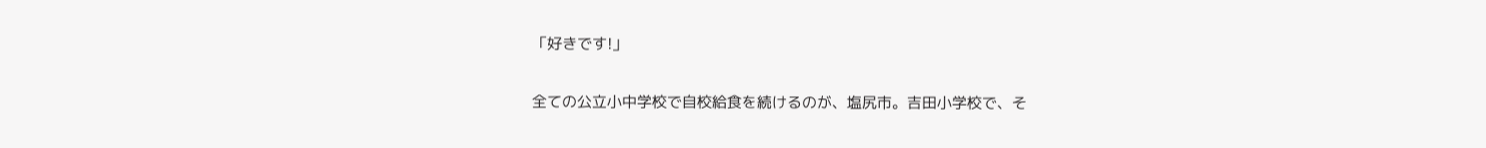「好きです!」

全ての公立小中学校で自校給食を続けるのが、塩尻市。吉田小学校で、そ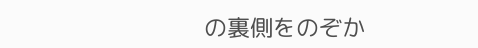の裏側をのぞか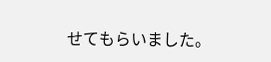せてもらいました。